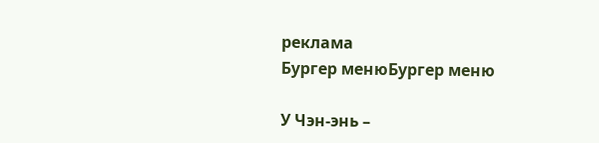реклама
Бургер менюБургер меню

У Чэн-энь –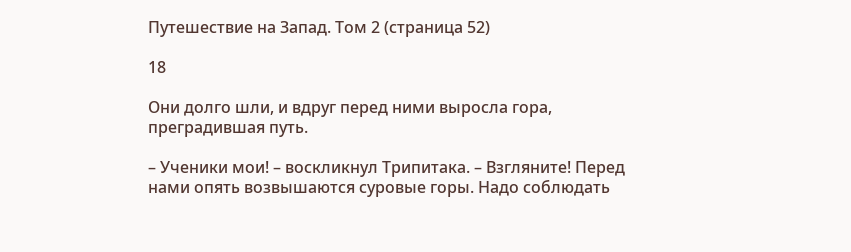Путешествие на Запад. Том 2 (страница 52)

18

Они долго шли, и вдруг перед ними выросла гора, преградившая путь.

– Ученики мои! – воскликнул Трипитака. – Взгляните! Перед нами опять возвышаются суровые горы. Надо соблюдать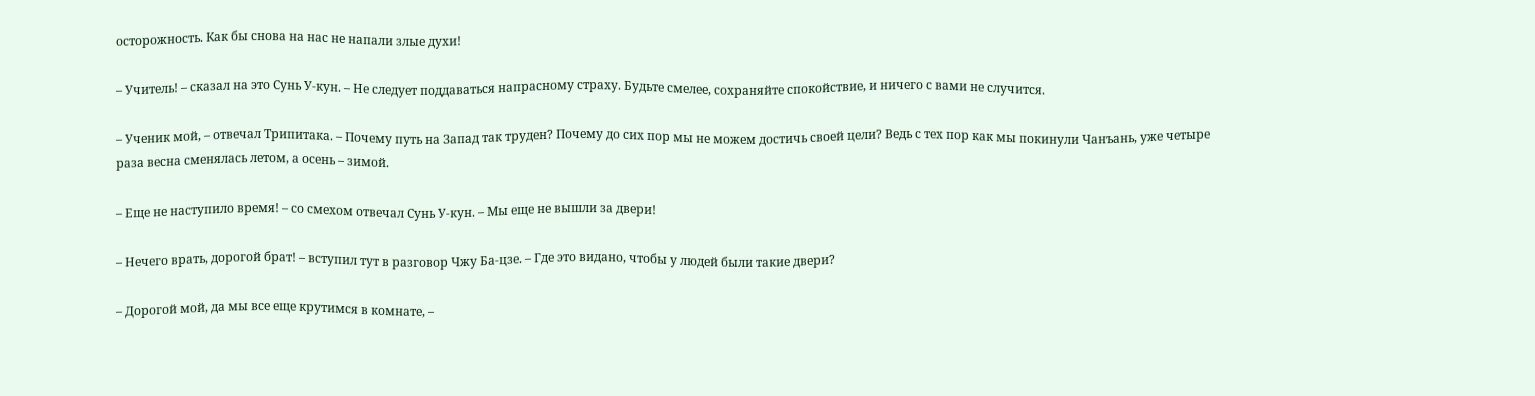осторожность. Как бы снова на нас не напали злые духи!

– Учитель! – сказал на это Сунь У-кун. – Не следует поддаваться напрасному страху. Будьте смелее, сохраняйте спокойствие, и ничего с вами не случится.

– Ученик мой, – отвечал Трипитака. – Почему путь на Запад так труден? Почему до сих пор мы не можем достичь своей цели? Ведь с тех пор как мы покинули Чанъань, уже четыре раза весна сменялась летом, а осень – зимой.

– Еще не наступило время! – со смехом отвечал Сунь У-кун. – Мы еще не вышли за двери!

– Нечего врать, дорогой брат! – вступил тут в разговор Чжу Ба-цзе. – Где это видано, чтобы у людей были такие двери?

– Дорогой мой, да мы все еще крутимся в комнате, –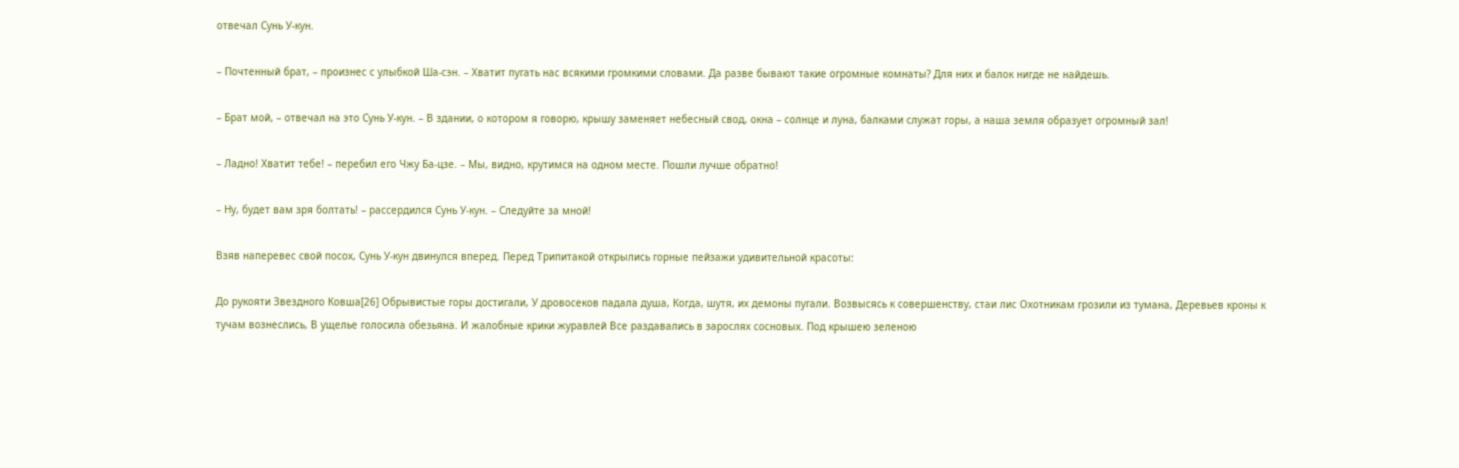отвечал Сунь У-кун.

– Почтенный брат, – произнес с улыбкой Ша-сэн. – Хватит пугать нас всякими громкими словами. Да разве бывают такие огромные комнаты? Для них и балок нигде не найдешь.

– Брат мой, – отвечал на это Сунь У-кун. – В здании, о котором я говорю, крышу заменяет небесный свод, окна – солнце и луна, балками служат горы, а наша земля образует огромный зал!

– Ладно! Хватит тебе! – перебил его Чжу Ба-цзе. – Мы, видно, крутимся на одном месте. Пошли лучше обратно!

– Ну, будет вам зря болтать! – рассердился Сунь У-кун. – Следуйте за мной!

Взяв наперевес свой посох, Сунь У-кун двинулся вперед. Перед Трипитакой открылись горные пейзажи удивительной красоты:

До рукояти Звездного Ковша[26] Обрывистые горы достигали, У дровосеков падала душа, Когда, шутя, их демоны пугали. Возвысясь к совершенству, стаи лис Охотникам грозили из тумана, Деревьев кроны к тучам вознеслись, В ущелье голосила обезьяна. И жалобные крики журавлей Все раздавались в зарослях сосновых. Под крышею зеленою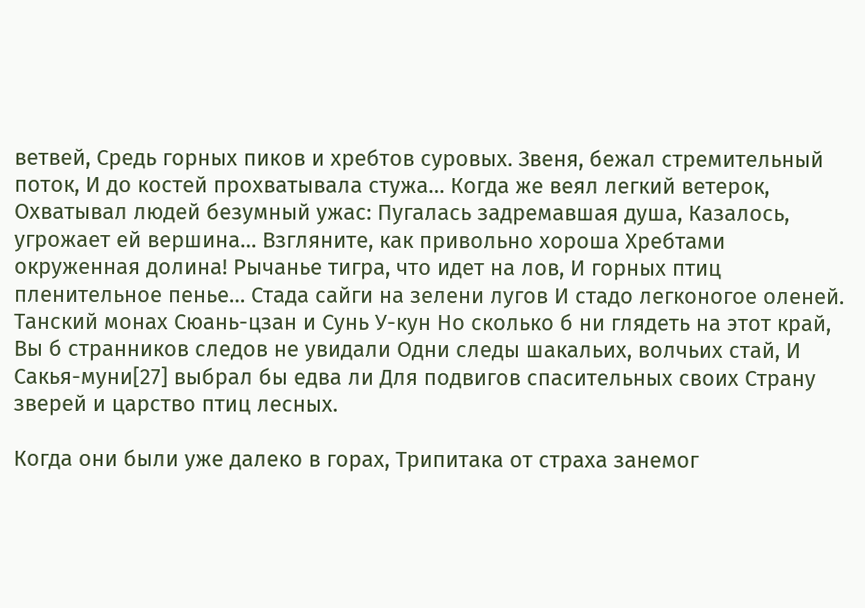ветвей, Средь горных пиков и хребтов суровых. Звеня, бежал стремительный поток, И до костей прохватывала стужа… Когда же веял легкий ветерок, Охватывал людей безумный ужас: Пугалась задремавшая душа, Казалось, угрожает ей вершина… Взгляните, как привольно хороша Хребтами окруженная долина! Рычанье тигра, что идет на лов, И горных птиц пленительное пенье… Стада сайги на зелени лугов И стадо легконогое оленей. Танский монах Сюань-цзан и Сунь У-кун Но сколько б ни глядеть на этот край, Вы б странников следов не увидали Одни следы шакальих, волчьих стай, И Сакья-муни[27] выбрал бы едва ли Для подвигов спасительных своих Страну зверей и царство птиц лесных.

Когда они были уже далеко в горах, Трипитака от страха занемог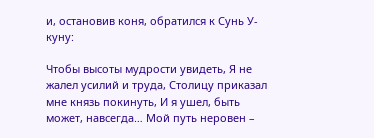и, остановив коня, обратился к Сунь У-куну:

Чтобы высоты мудрости увидеть, Я не жалел усилий и труда, Столицу приказал мне князь покинуть, И я ушел, быть может, навсегда… Мой путь неровен –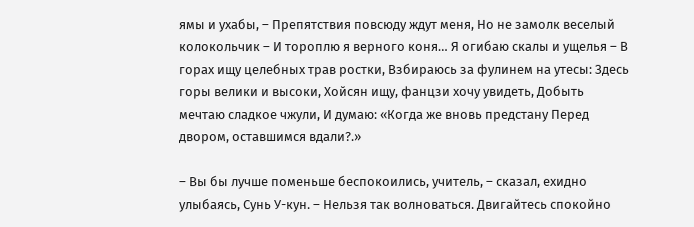ямы и ухабы, – Препятствия повсюду ждут меня, Но не замолк веселый колокольчик – И тороплю я верного коня… Я огибаю скалы и ущелья – В горах ищу целебных трав ростки, Взбираюсь за фулинем на утесы: Здесь горы велики и высоки, Хойсян ищу, фанцзи хочу увидеть, Добыть мечтаю сладкое чжули, И думаю: «Когда же вновь предстану Перед двором, оставшимся вдали?.»

– Вы бы лучше поменьше беспокоились, учитель, – сказал, ехидно улыбаясь, Сунь У-кун. – Нельзя так волноваться. Двигайтесь спокойно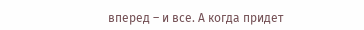вперед – и все. А когда придет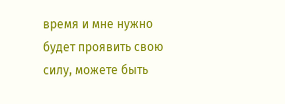время и мне нужно будет проявить свою силу, можете быть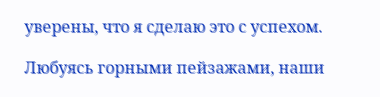уверены, что я сделаю это с успехом.

Любуясь горными пейзажами, наши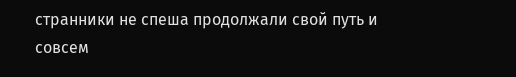странники не спеша продолжали свой путь и совсем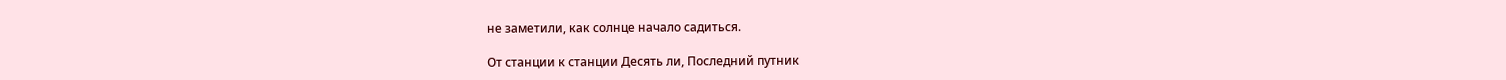не заметили, как солнце начало садиться.

От станции к станции Десять ли, Последний путник